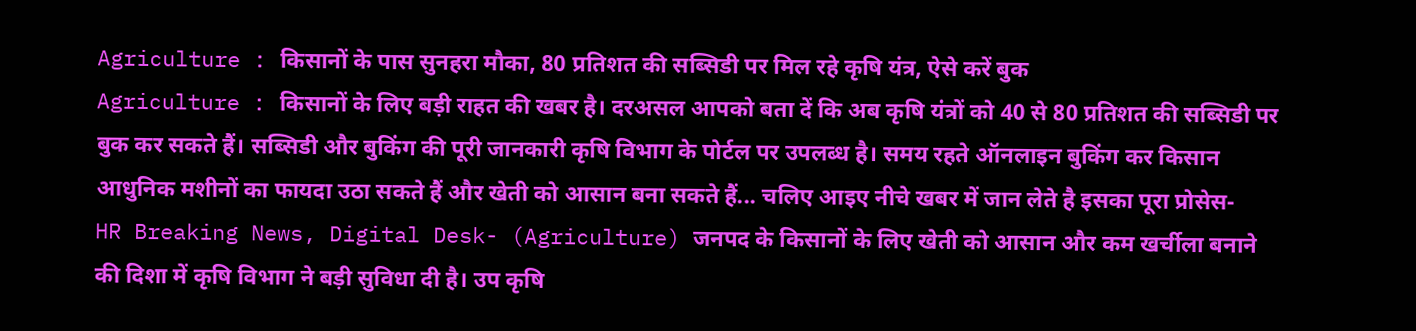Agriculture : किसानों के पास सुनहरा मौका, 80 प्रतिशत की सब्सिडी पर मिल रहे कृषि यंत्र, ऐसे करें बुक
Agriculture : किसानों के लिए बड़ी राहत की खबर है। दरअसल आपको बता दें कि अब कृषि यंत्रों को 40 से 80 प्रतिशत की सब्सिडी पर बुक कर सकते हैं। सब्सिडी और बुकिंग की पूरी जानकारी कृषि विभाग के पोर्टल पर उपलब्ध है। समय रहते ऑनलाइन बुकिंग कर किसान आधुनिक मशीनों का फायदा उठा सकते हैं और खेती को आसान बना सकते हैं... चलिए आइए नीचे खबर में जान लेते है इसका पूरा प्रोसेस-
HR Breaking News, Digital Desk- (Agriculture) जनपद के किसानों के लिए खेती को आसान और कम खर्चीला बनाने की दिशा में कृषि विभाग ने बड़ी सुविधा दी है। उप कृषि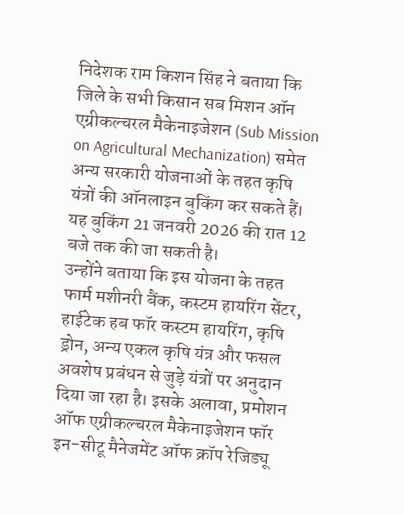निदेशक राम किशन सिंह ने बताया कि जिले के सभी किसान सब मिशन ऑन एग्रीकल्चरल मैकेनाइजेशन (Sub Mission on Agricultural Mechanization) समेत अन्य सरकारी योजनाओं के तहत कृषि यंत्रों की ऑनलाइन बुकिंग कर सकते हैं। यह बुकिंग 21 जनवरी 2026 की रात 12 बजे तक की जा सकती है।
उन्होंने बताया कि इस योजना के तहत फार्म मशीनरी बैंक, कस्टम हायरिंग सेंटर, हाईटेक हब फॉर कस्टम हायरिंग, कृषि ड्रोन, अन्य एकल कृषि यंत्र और फसल अवशेष प्रबंधन से जुड़े यंत्रों पर अनुदान दिया जा रहा है। इसके अलावा, प्रमोशन ऑफ एग्रीकल्चरल मैकेनाइजेशन फॉर इन-सीटू मैनेजमेंट ऑफ क्रॉप रेजिड्यू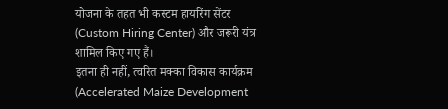योजना के तहत भी कस्टम हायरिंग सेंटर (Custom Hiring Center) और जरूरी यंत्र शामिल किए गए हैं।
इतना ही नहीं, त्वरित मक्का विकास कार्यक्रम (Accelerated Maize Development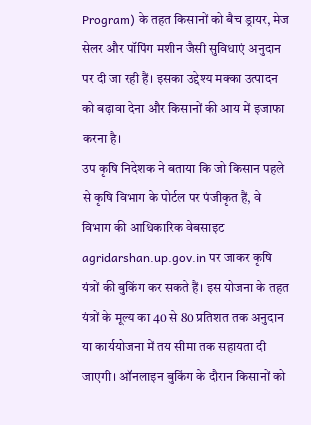Program) के तहत किसानों को बैच ड्रायर, मेज सेलर और पॉपिंग मशीन जैसी सुविधाएं अनुदान पर दी जा रही हैं। इसका उद्देश्य मक्का उत्पादन को बढ़ावा देना और किसानों की आय में इजाफा करना है।
उप कृषि निदेशक ने बताया कि जो किसान पहले से कृषि विभाग के पोर्टल पर पंजीकृत हैं, वे विभाग की आधिकारिक वेबसाइट agridarshan.up.gov.in पर जाकर कृषि यंत्रों की बुकिंग कर सकते हैं। इस योजना के तहत यंत्रों के मूल्य का 40 से 80 प्रतिशत तक अनुदान या कार्ययोजना में तय सीमा तक सहायता दी जाएगी। ऑनलाइन बुकिंग के दौरान किसानों को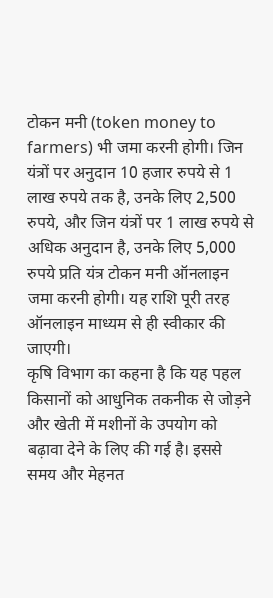टोकन मनी (token money to farmers) भी जमा करनी होगी। जिन यंत्रों पर अनुदान 10 हजार रुपये से 1 लाख रुपये तक है, उनके लिए 2,500 रुपये, और जिन यंत्रों पर 1 लाख रुपये से अधिक अनुदान है, उनके लिए 5,000 रुपये प्रति यंत्र टोकन मनी ऑनलाइन जमा करनी होगी। यह राशि पूरी तरह ऑनलाइन माध्यम से ही स्वीकार की जाएगी।
कृषि विभाग का कहना है कि यह पहल किसानों को आधुनिक तकनीक से जोड़ने और खेती में मशीनों के उपयोग को बढ़ावा देने के लिए की गई है। इससे समय और मेहनत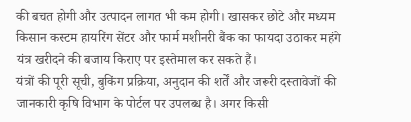की बचत होगी और उत्पादन लागत भी कम होगी। खासकर छोटे और मध्यम किसान कस्टम हायरिंग सेंटर और फार्म मशीनरी बैंक का फायदा उठाकर महंगे यंत्र खरीदने की बजाय किराए पर इस्तेमाल कर सकते हैं।
यंत्रों की पूरी सूची, बुकिंग प्रक्रिया, अनुदान की शर्तें और जरूरी दस्तावेजों की जानकारी कृषि विभाग के पोर्टल पर उपलब्ध है। अगर किसी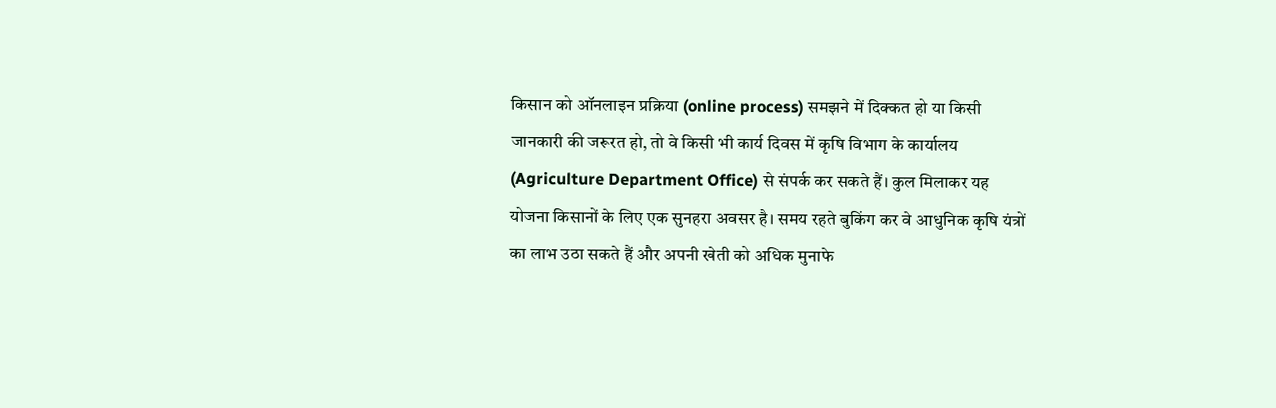किसान को ऑनलाइन प्रक्रिया (online process) समझने में दिक्कत हो या किसी जानकारी की जरूरत हो, तो वे किसी भी कार्य दिवस में कृषि विभाग के कार्यालय (Agriculture Department Office) से संपर्क कर सकते हैं। कुल मिलाकर यह योजना किसानों के लिए एक सुनहरा अवसर है। समय रहते बुकिंग कर वे आधुनिक कृषि यंत्रों का लाभ उठा सकते हैं और अपनी खेती को अधिक मुनाफे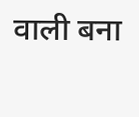वाली बना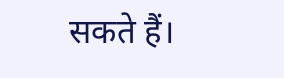सकते हैं।